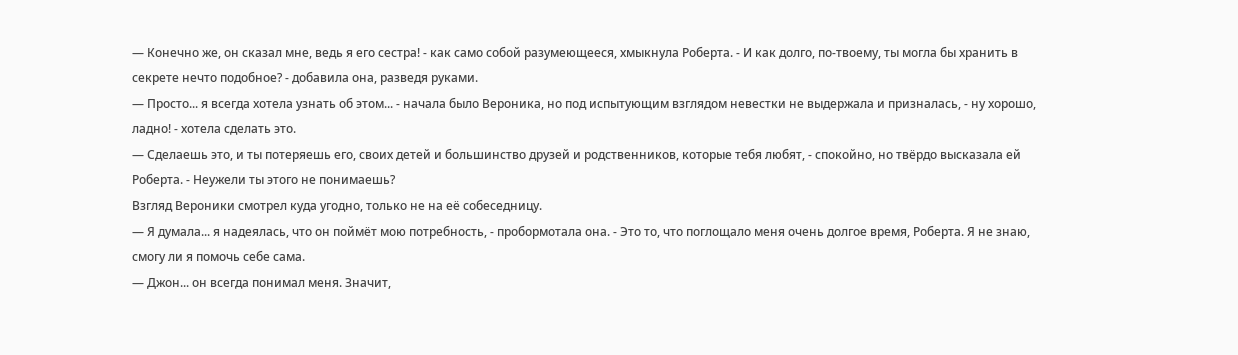— Конечно же, он сказал мне, ведь я его сестра! - как само собой разумеющееся, хмыкнула Роберта. - И как долго, по-твоему, ты могла бы хранить в секрете нечто подобное? - добавила она, разведя руками.
— Просто... я всегда хотела узнать об этом... - начала было Вероника, но под испытующим взглядом невестки не выдержала и призналась, - ну хорошо, ладно! - хотела сделать это.
— Сделаешь это, и ты потеряешь его, своих детей и большинство друзей и родственников, которые тебя любят, - спокойно, но твёрдо высказала ей Роберта. - Неужели ты этого не понимаешь?
Взгляд Вероники смотрел куда угодно, только не на её собеседницу.
— Я думала... я надеялась, что он поймёт мою потребность, - пробормотала она. - Это то, что поглощало меня очень долгое время, Роберта. Я не знаю, смогу ли я помочь себе сама.
— Джон... он всегда понимал меня. Значит,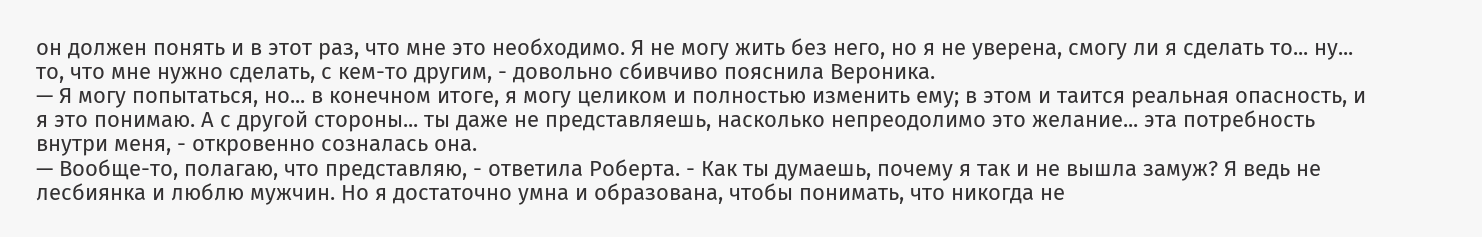он должен понять и в этот раз, что мне это необходимо. Я не могу жить без него, но я не уверена, смогу ли я сделать то... ну... то, что мне нужно сделать, с кем-то другим, - довольно сбивчиво пояснила Вероника.
— Я могу попытаться, но... в конечном итоге, я могу целиком и полностью изменить ему; в этом и таится реальная опасность, и я это понимаю. А с другой стороны... ты даже не представляешь, насколько непреодолимо это желание... эта потребность внутри меня, - откровенно созналась она.
— Вообще-то, полагаю, что представляю, - ответила Роберта. - Как ты думаешь, почему я так и не вышла замуж? Я ведь не лесбиянка и люблю мужчин. Но я достаточно умна и образована, чтобы понимать, что никогда не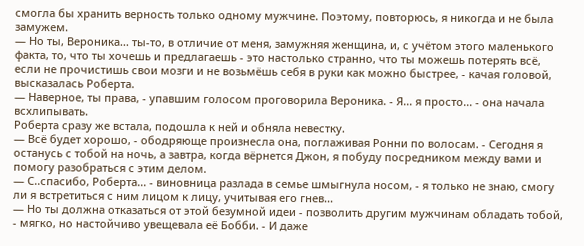смогла бы хранить верность только одному мужчине. Поэтому, повторюсь, я никогда и не была замужем.
— Но ты, Вероника... ты-то, в отличие от меня, замужняя женщина, и, с учётом этого маленького факта, то, что ты хочешь и предлагаешь - это настолько странно, что ты можешь потерять всё, если не прочистишь свои мозги и не возьмёшь себя в руки как можно быстрее, - качая головой, высказалась Роберта.
— Наверное, ты права, - упавшим голосом проговорила Вероника. - Я... я просто... - она начала всхлипывать.
Роберта сразу же встала, подошла к ней и обняла невестку.
— Всё будет хорошо, - ободряюще произнесла она, поглаживая Ронни по волосам. - Сегодня я останусь с тобой на ночь, а завтра, когда вёрнется Джон, я побуду посредником между вами и помогу разобраться с этим делом.
— С..спасибо, Роберта... - виновница разлада в семье шмыгнула носом, - я только не знаю, смогу ли я встретиться с ним лицом к лицу, учитывая его гнев...
— Но ты должна отказаться от этой безумной идеи - позволить другим мужчинам обладать тобой, - мягко, но настойчиво увещевала её Бобби. - И даже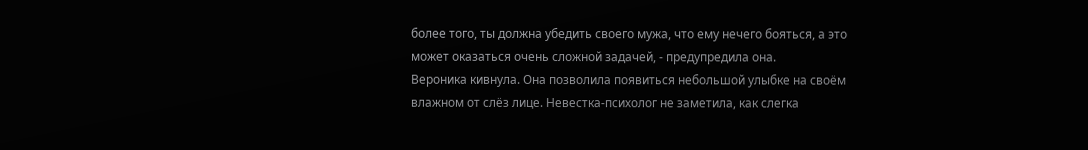более того, ты должна убедить своего мужа, что ему нечего бояться, а это может оказаться очень сложной задачей, - предупредила она.
Вероника кивнула. Она позволила появиться небольшой улыбке на своём влажном от слёз лице. Невестка-психолог не заметила, как слегка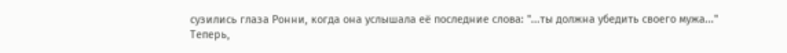сузились глаза Ронни, когда она услышала её последние слова: "...ты должна убедить своего мужа..."
Теперь,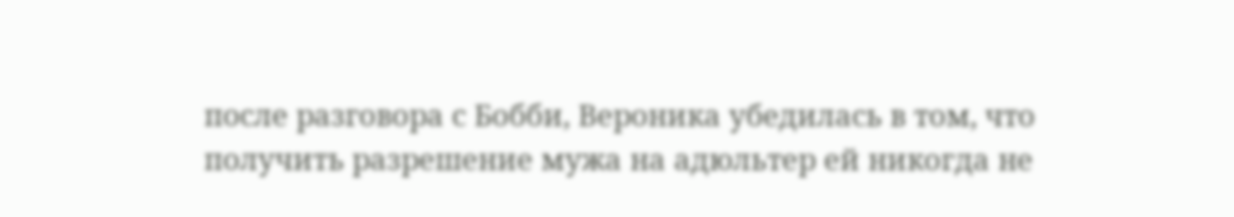после разговора с Бобби, Вероника убедилась в том, что получить разрешение мужа на адюльтер ей никогда не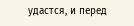удастся, и перед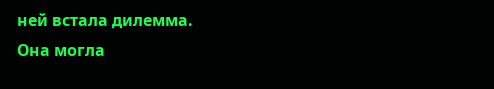ней встала дилемма.
Она могла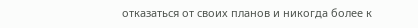отказаться от своих планов и никогда более к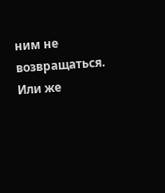ним не возвращаться. Или же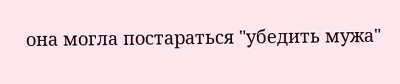она могла постараться "убедить мужа"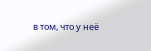в том, что у неё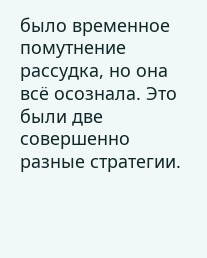было временное помутнение рассудка, но она всё осознала. Это были две совершенно разные стратегии.